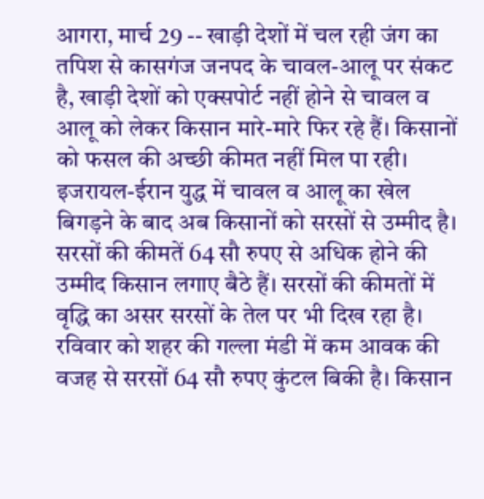आगरा, मार्च 29 -- खाड़ी देशों में चल रही जंग का तपिश से कासगंज जनपद के चावल-आलू पर संकट है, खाड़ी देशों को एक्सपोर्ट नहीं होने से चावल व आलू को लेकर किसान मारे-मारे फिर रहे हैं। किसानों को फसल की अच्छी कीमत नहीं मिल पा रही। इजरायल-ईरान युद्ध में चावल व आलू का खेल बिगड़ने के बाद अब किसानों को सरसों से उम्मीद है। सरसों की कीमतें 64 सौ रुपए से अधिक होने की उम्मीद किसान लगाए बैठे हैं। सरसों की कीमतों में वृद्धि का असर सरसों के तेल पर भी दिख रहा है। रविवार को शहर की गल्ला मंडी में कम आवक की वजह से सरसों 64 सौ रुपए कुंटल बिकी है। किसान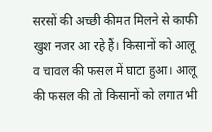सरसों की अच्छी कीमत मिलने से काफी खुश नजर आ रहे हैं। किसानों को आलू व चावल की फसल में घाटा हुआ। आलू की फसल की तो किसानों को लगात भी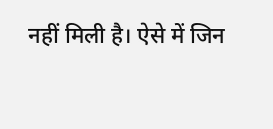नहीं मिली है। ऐसे में जिन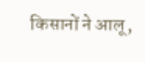किसानों ने आलू,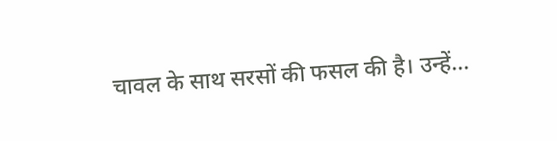चावल के साथ सरसों की फसल की है। उन्हें...